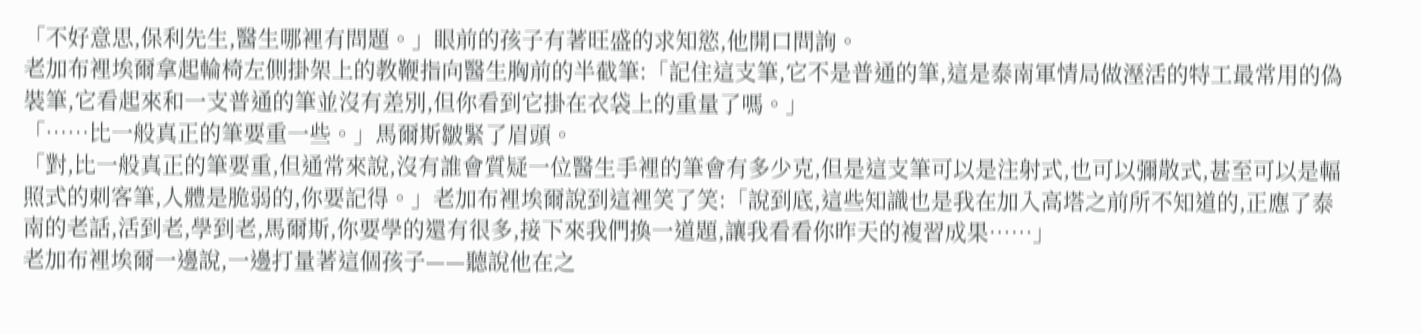「不好意思,保利先生,醫生哪裡有問題。」眼前的孩子有著旺盛的求知慾,他開口問詢。
老加布裡埃爾拿起輪椅左側掛架上的教鞭指向醫生胸前的半截筆:「記住這支筆,它不是普通的筆,這是泰南軍情局做溼活的特工最常用的偽裝筆,它看起來和一支普通的筆並沒有差別,但你看到它掛在衣袋上的重量了嗎。」
「……比一般真正的筆要重一些。」馬爾斯皺緊了眉頭。
「對,比一般真正的筆要重,但通常來說,沒有誰會質疑一位醫生手裡的筆會有多少克,但是這支筆可以是注射式,也可以彌散式,甚至可以是輻照式的刺客筆,人體是脆弱的,你要記得。」老加布裡埃爾說到這裡笑了笑:「說到底,這些知識也是我在加入高塔之前所不知道的,正應了泰南的老話,活到老,學到老,馬爾斯,你要學的還有很多,接下來我們換一道題,讓我看看你昨天的複習成果……」
老加布裡埃爾一邊說,一邊打量著這個孩子——聽說他在之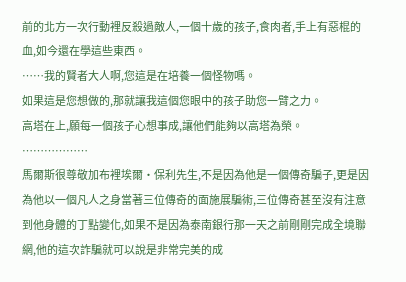前的北方一次行動裡反殺過敵人,一個十歲的孩子,食肉者,手上有惡棍的血,如今還在學這些東西。
……我的賢者大人啊,您這是在培養一個怪物嗎。
如果這是您想做的,那就讓我這個您眼中的孩子助您一臂之力。
高塔在上,願每一個孩子心想事成,讓他們能夠以高塔為榮。
………………
馬爾斯很尊敬加布裡埃爾·保利先生,不是因為他是一個傳奇騙子,更是因為他以一個凡人之身當著三位傳奇的面施展騙術,三位傳奇甚至沒有注意到他身體的丁點變化,如果不是因為泰南銀行那一天之前剛剛完成全境聯網,他的這次詐騙就可以說是非常完美的成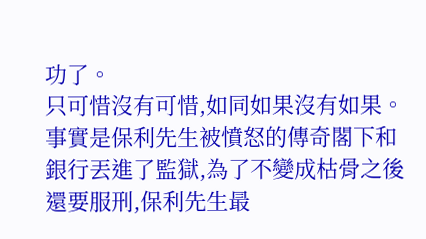功了。
只可惜沒有可惜,如同如果沒有如果。
事實是保利先生被憤怒的傳奇閣下和銀行丟進了監獄,為了不變成枯骨之後還要服刑,保利先生最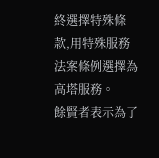終選擇特殊條款,用特殊服務法案條例選擇為高塔服務。
餘賢者表示為了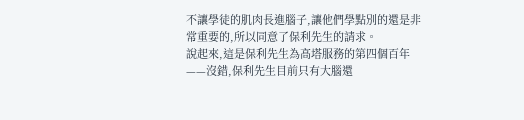不讓學徒的肌肉長進腦子,讓他們學點別的還是非常重要的,所以同意了保利先生的請求。
說起來,這是保利先生為高塔服務的第四個百年——沒錯,保利先生目前只有大腦還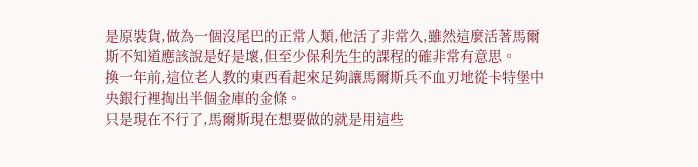是原裝貨,做為一個沒尾巴的正常人類,他活了非常久,雖然這麼活著馬爾斯不知道應該說是好是壞,但至少保利先生的課程的確非常有意思。
換一年前,這位老人教的東西看起來足夠讓馬爾斯兵不血刃地從卡特堡中央銀行裡掏出半個金庫的金條。
只是現在不行了,馬爾斯現在想要做的就是用這些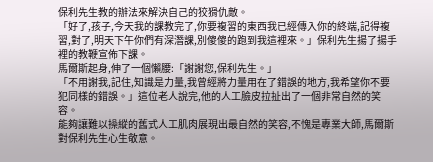保利先生教的辦法來解決自己的狡猾仇敵。
「好了,孩子,今天我的課教完了,你要複習的東西我已經傳入你的終端,記得複習,對了,明天下午你們有深潛課,別傻傻的跑到我這裡來。」保利先生揚了揚手裡的教鞭宣佈下課。
馬爾斯起身,伸了一個懶腰:「謝謝您,保利先生。」
「不用謝我,記住,知識是力量,我曾經將力量用在了錯誤的地方,我希望你不要犯同樣的錯誤。」這位老人說完,他的人工臉皮拉扯出了一個非常自然的笑容。
能夠讓難以操縱的舊式人工肌肉展現出最自然的笑容,不愧是專業大師,馬爾斯對保利先生心生敬意。